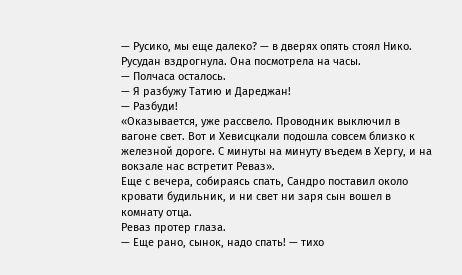— Русико, мы еще далеко? — в дверях опять стоял Нико.
Русудан вздрогнула. Она посмотрела на часы.
— Полчаса осталось.
— Я разбужу Татию и Дареджан!
— Разбуди!
«Оказывается, уже рассвело. Проводник выключил в вагоне свет. Вот и Хевисцкали подошла совсем близко к железной дороге. С минуты на минуту въедем в Хергу, и на вокзале нас встретит Реваз».
Еще с вечера, собираясь спать, Сандро поставил около кровати будильник, и ни свет ни заря сын вошел в комнату отца.
Реваз протер глаза.
— Еще рано, сынок, надо спать! — тихо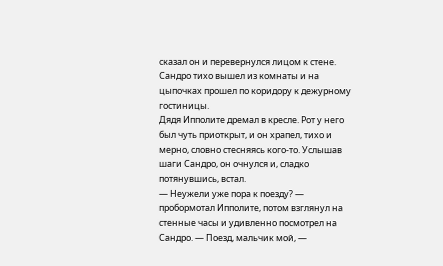сказал он и перевернулся лицом к стене.
Сандро тихо вышел из комнаты и на цыпочках прошел по коридору к дежурному гостиницы.
Дядя Ипполите дремал в кресле. Рот у него был чуть приоткрыт, и он храпел, тихо и мерно, словно стесняясь кого-то. Услышав шаги Сандро, он очнулся и, сладко потянувшись, встал.
— Неужели уже пора к поезду? — пробормотал Ипполите, потом взглянул на стенные часы и удивленно посмотрел на Сандро. — Поезд, мальчик мой, —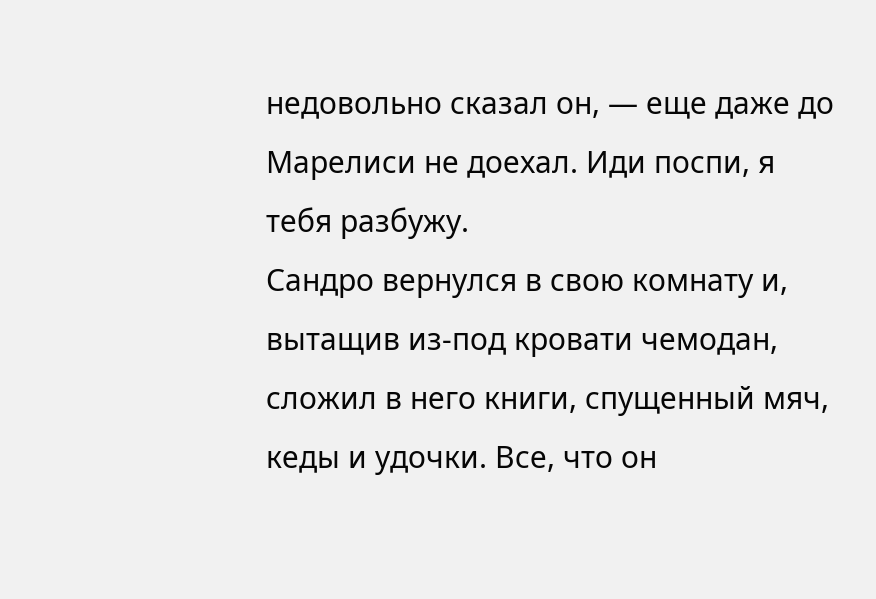недовольно сказал он, — еще даже до Марелиси не доехал. Иди поспи, я тебя разбужу.
Сандро вернулся в свою комнату и, вытащив из-под кровати чемодан, сложил в него книги, спущенный мяч, кеды и удочки. Все, что он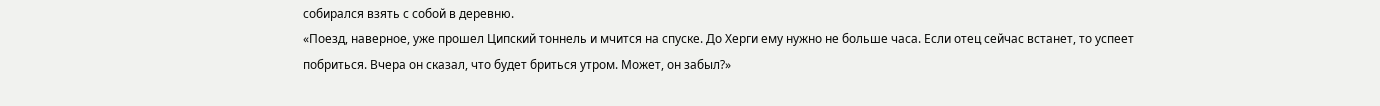собирался взять с собой в деревню.
«Поезд, наверное, уже прошел Ципский тоннель и мчится на спуске. До Херги ему нужно не больше часа. Если отец сейчас встанет, то успеет побриться. Вчера он сказал, что будет бриться утром. Может, он забыл?»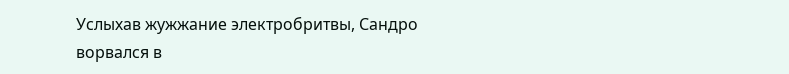Услыхав жужжание электробритвы, Сандро ворвался в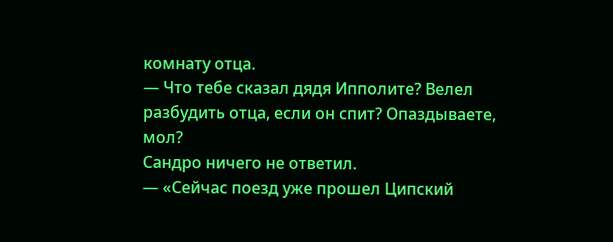комнату отца.
— Что тебе сказал дядя Ипполите? Велел разбудить отца, если он спит? Опаздываете, мол?
Сандро ничего не ответил.
— «Сейчас поезд уже прошел Ципский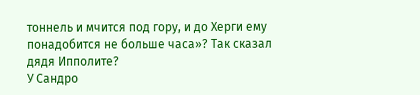тоннель и мчится под гору, и до Херги ему понадобится не больше часа»? Так сказал дядя Ипполите?
У Сандро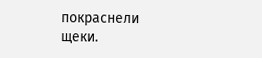покраснели щеки.